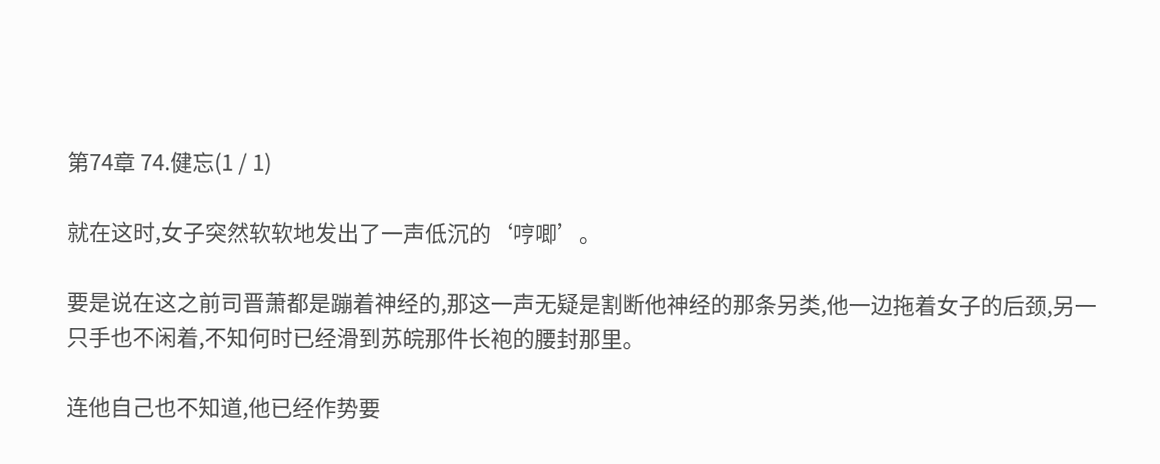第74章 74.健忘(1 / 1)

就在这时,女子突然软软地发出了一声低沉的‘哼唧’。

要是说在这之前司晋萧都是蹦着神经的,那这一声无疑是割断他神经的那条另类,他一边拖着女子的后颈,另一只手也不闲着,不知何时已经滑到苏皖那件长袍的腰封那里。

连他自己也不知道,他已经作势要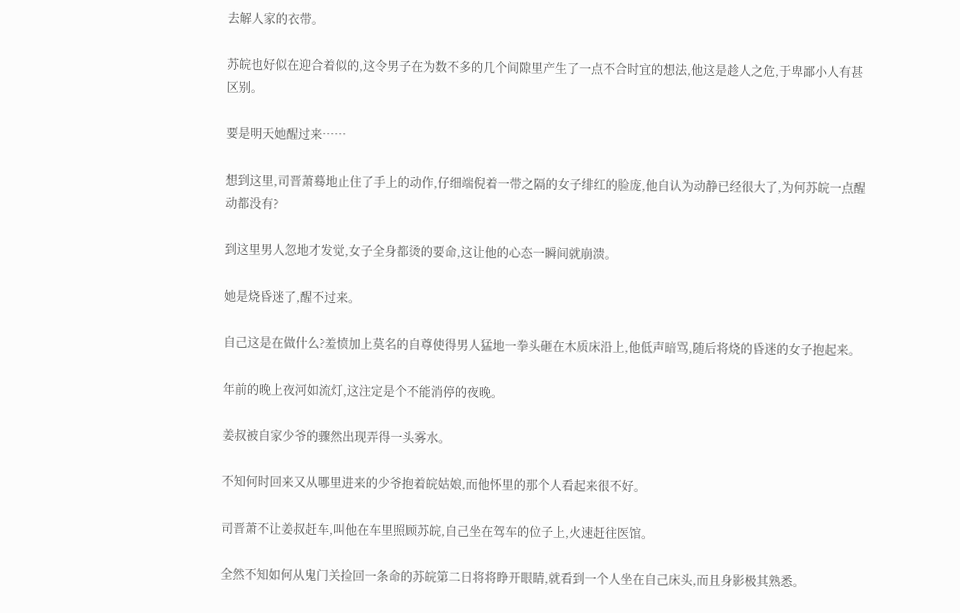去解人家的衣带。

苏皖也好似在迎合着似的,这令男子在为数不多的几个间隙里产生了一点不合时宜的想法,他这是趁人之危,于卑鄙小人有甚区别。

要是明天她醒过来……

想到这里,司晋萧蓦地止住了手上的动作,仔细端倪着一带之隔的女子绯红的脸庞,他自认为动静已经很大了,为何苏皖一点醒动都没有?

到这里男人忽地才发觉,女子全身都烫的要命,这让他的心态一瞬间就崩溃。

她是烧昏迷了,醒不过来。

自己这是在做什么?羞愤加上莫名的自尊使得男人猛地一拳头砸在木质床沿上,他低声暗骂,随后将烧的昏迷的女子抱起来。

年前的晚上夜河如流灯,这注定是个不能消停的夜晚。

姜叔被自家少爷的骤然出现弄得一头雾水。

不知何时回来又从哪里进来的少爷抱着皖姑娘,而他怀里的那个人看起来很不好。

司晋萧不让姜叔赶车,叫他在车里照顾苏皖,自己坐在驾车的位子上,火速赶往医馆。

全然不知如何从鬼门关捡回一条命的苏皖第二日将将睁开眼睛,就看到一个人坐在自己床头,而且身影极其熟悉。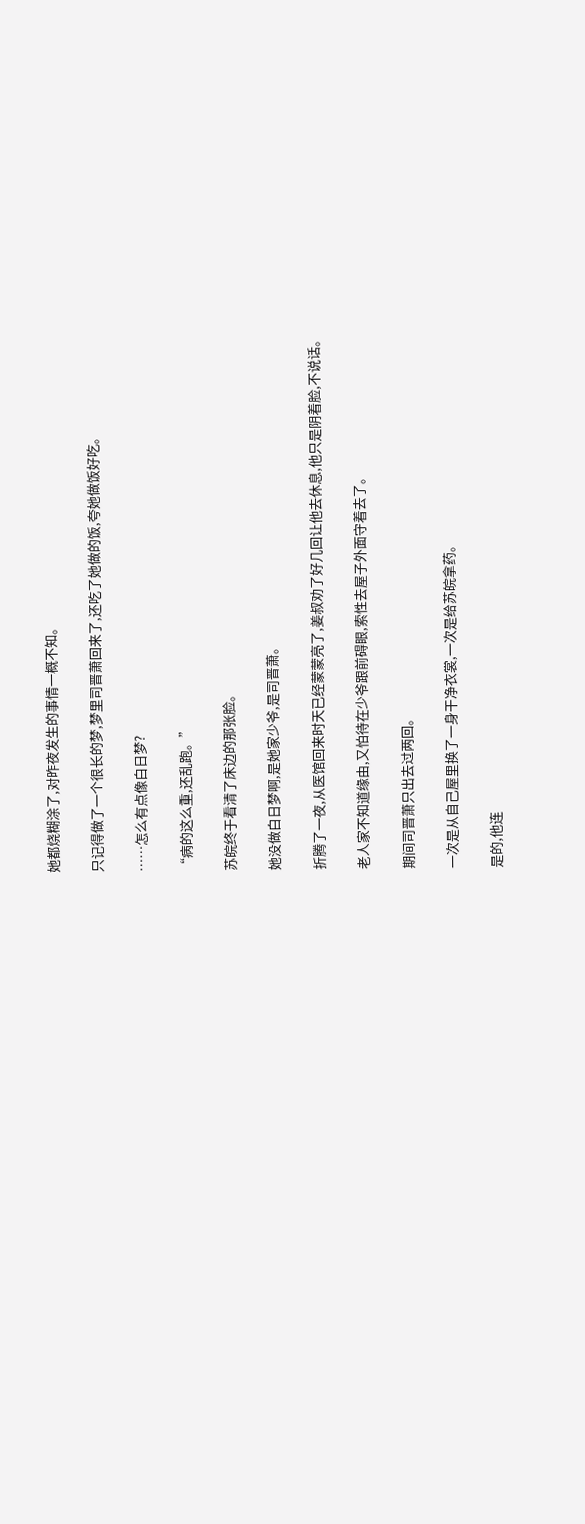她都烧糊涂了,对昨夜发生的事情一概不知。

只记得做了一个很长的梦,梦里司晋萧回来了,还吃了她做的饭,夸她做饭好吃。

……怎么有点像白日梦?

“病的这么重,还乱跑。”

苏皖终于看清了床边的那张脸。

她没做白日梦啊,是她家少爷,是司晋萧。

折腾了一夜,从医馆回来时天已经蒙蒙亮了,姜叔劝了好几回让他去休息,他只是阴着脸,不说话。

老人家不知道缘由,又怕待在少爷跟前碍眼,索性去屋子外面守着去了。

期间司晋萧只出去过两回。

一次是从自己屋里换了一身干净衣裳,一次是给苏皖拿药。

是的,他连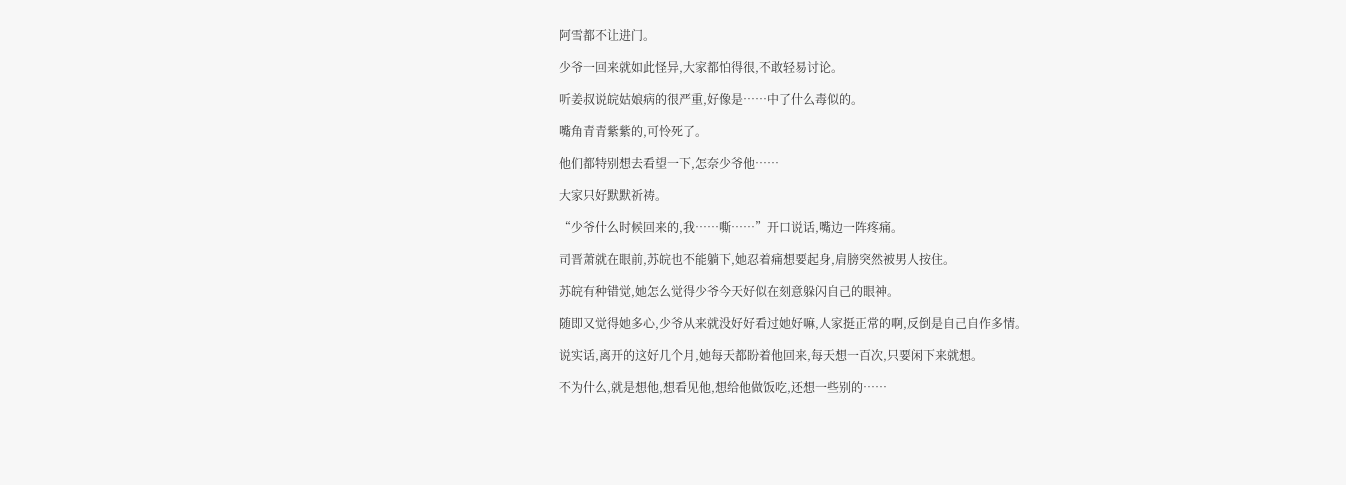阿雪都不让进门。

少爷一回来就如此怪异,大家都怕得很,不敢轻易讨论。

听姜叔说皖姑娘病的很严重,好像是……中了什么毒似的。

嘴角青青紫紫的,可怜死了。

他们都特别想去看望一下,怎奈少爷他……

大家只好默默祈祷。

“少爷什么时候回来的,我……嘶……”开口说话,嘴边一阵疼痛。

司晋萧就在眼前,苏皖也不能躺下,她忍着痛想要起身,肩膀突然被男人按住。

苏皖有种错觉,她怎么觉得少爷今天好似在刻意躲闪自己的眼神。

随即又觉得她多心,少爷从来就没好好看过她好嘛,人家挺正常的啊,反倒是自己自作多情。

说实话,离开的这好几个月,她每天都盼着他回来,每天想一百次,只要闲下来就想。

不为什么,就是想他,想看见他,想给他做饭吃,还想一些别的……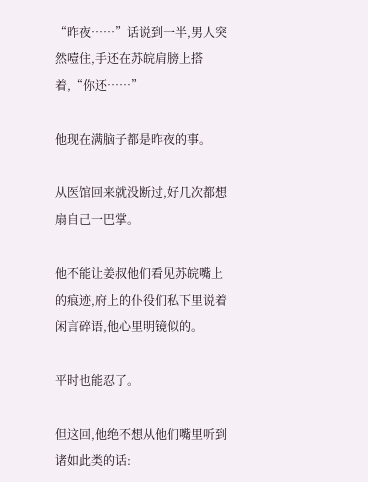“昨夜……”话说到一半,男人突然噎住,手还在苏皖肩膀上搭着,“你还……”

他现在满脑子都是昨夜的事。

从医馆回来就没断过,好几次都想扇自己一巴掌。

他不能让姜叔他们看见苏皖嘴上的痕迹,府上的仆役们私下里说着闲言碎语,他心里明镜似的。

平时也能忍了。

但这回,他绝不想从他们嘴里听到诸如此类的话: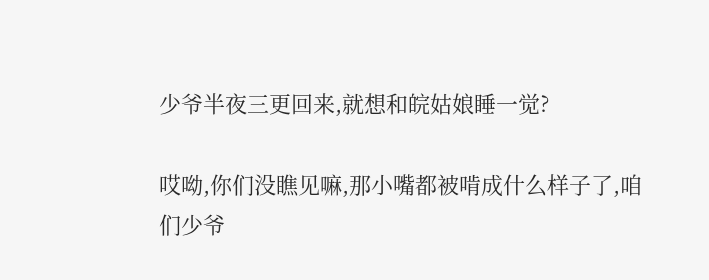少爷半夜三更回来,就想和皖姑娘睡一觉?

哎呦,你们没瞧见嘛,那小嘴都被啃成什么样子了,咱们少爷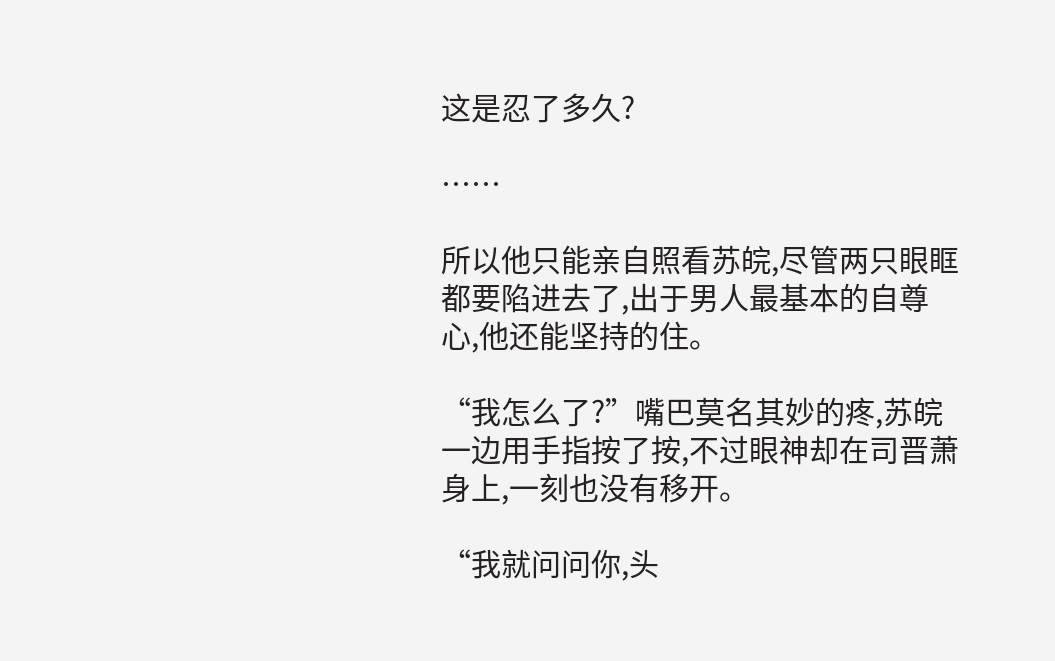这是忍了多久?

……

所以他只能亲自照看苏皖,尽管两只眼眶都要陷进去了,出于男人最基本的自尊心,他还能坚持的住。

“我怎么了?”嘴巴莫名其妙的疼,苏皖一边用手指按了按,不过眼神却在司晋萧身上,一刻也没有移开。

“我就问问你,头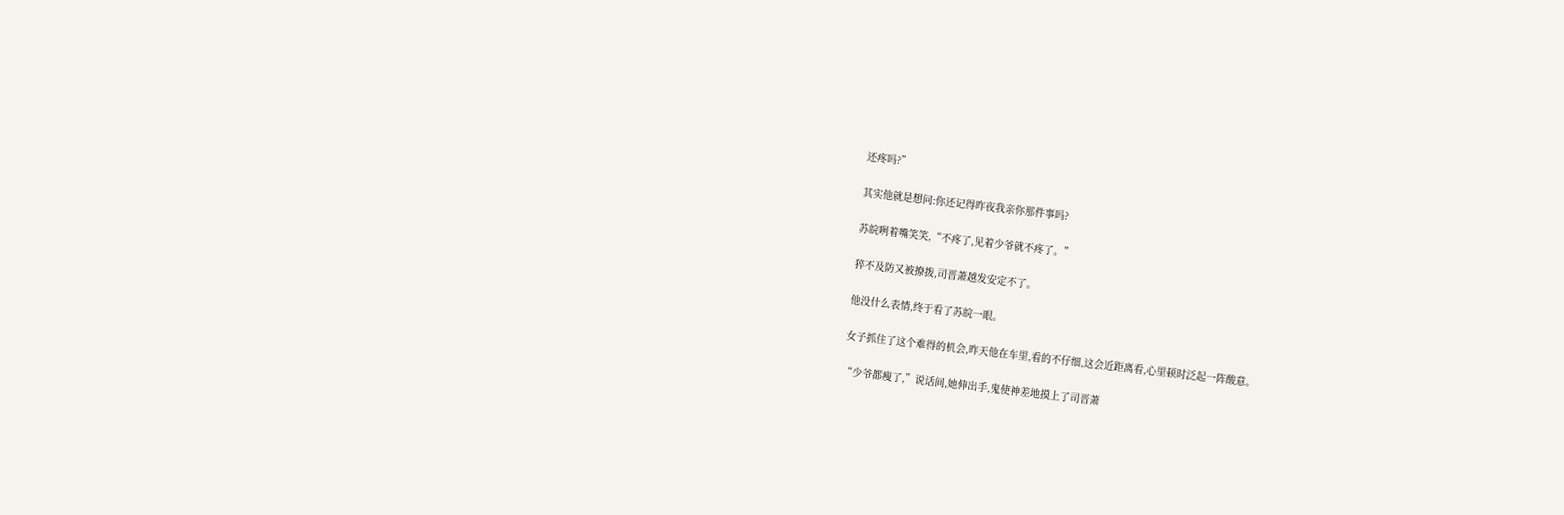还疼吗?”

其实他就是想问:你还记得昨夜我亲你那件事吗?

苏皖咧着嘴笑笑,“不疼了,见着少爷就不疼了。”

猝不及防又被撩拨,司晋萧越发安定不了。

他没什么表情,终于看了苏皖一眼。

女子抓住了这个难得的机会,昨天他在车里,看的不仔细,这会近距离看,心里顿时泛起一阵酸意。

“少爷都瘦了,”说话间,她伸出手,鬼使神差地摸上了司晋萧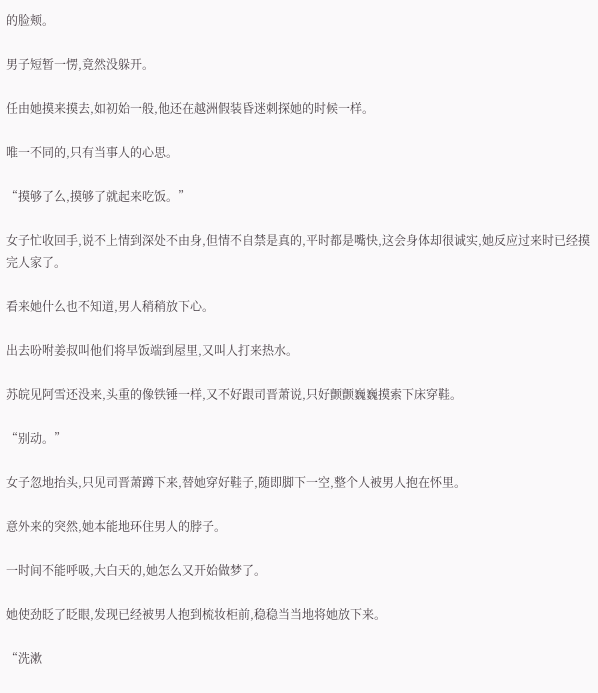的脸颊。

男子短暂一愣,竟然没躲开。

任由她摸来摸去,如初始一般,他还在越洲假装昏迷刺探她的时候一样。

唯一不同的,只有当事人的心思。

“摸够了么,摸够了就起来吃饭。”

女子忙收回手,说不上情到深处不由身,但情不自禁是真的,平时都是嘴快,这会身体却很诚实,她反应过来时已经摸完人家了。

看来她什么也不知道,男人稍稍放下心。

出去吩咐姜叔叫他们将早饭端到屋里,又叫人打来热水。

苏皖见阿雪还没来,头重的像铁锤一样,又不好跟司晋萧说,只好颤颤巍巍摸索下床穿鞋。

“别动。”

女子忽地抬头,只见司晋萧蹲下来,替她穿好鞋子,随即脚下一空,整个人被男人抱在怀里。

意外来的突然,她本能地环住男人的脖子。

一时间不能呼吸,大白天的,她怎么又开始做梦了。

她使劲眨了眨眼,发现已经被男人抱到梳妆柜前,稳稳当当地将她放下来。

“洗漱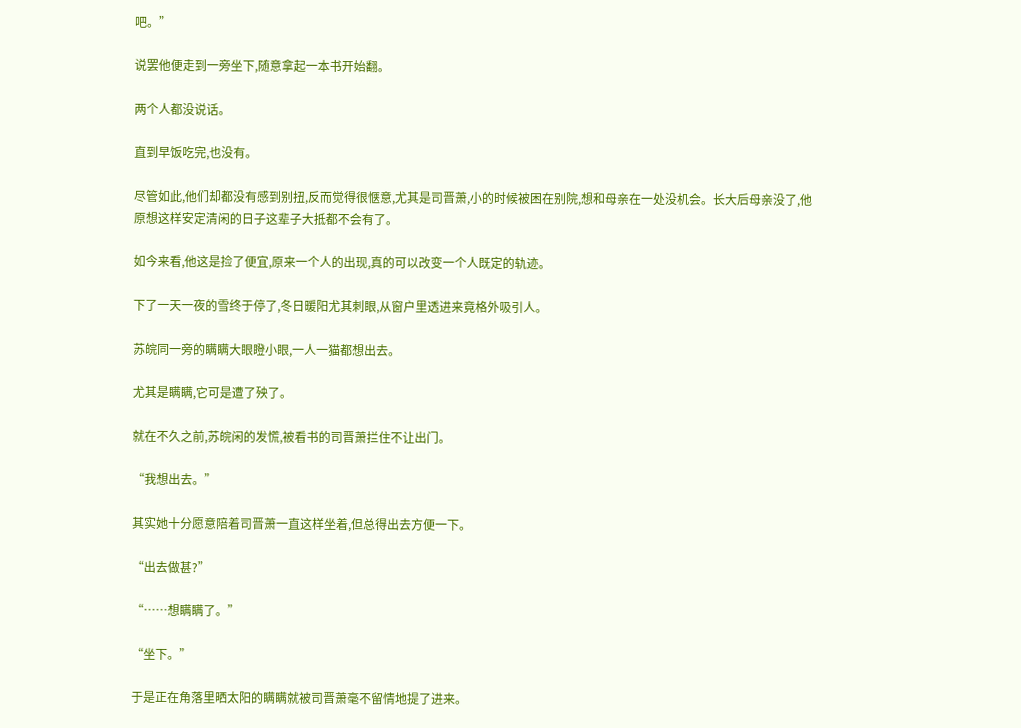吧。”

说罢他便走到一旁坐下,随意拿起一本书开始翻。

两个人都没说话。

直到早饭吃完,也没有。

尽管如此,他们却都没有感到别扭,反而觉得很惬意,尤其是司晋萧,小的时候被困在别院,想和母亲在一处没机会。长大后母亲没了,他原想这样安定清闲的日子这辈子大抵都不会有了。

如今来看,他这是捡了便宜,原来一个人的出现,真的可以改变一个人既定的轨迹。

下了一天一夜的雪终于停了,冬日暖阳尤其刺眼,从窗户里透进来竟格外吸引人。

苏皖同一旁的瞒瞒大眼瞪小眼,一人一猫都想出去。

尤其是瞒瞒,它可是遭了殃了。

就在不久之前,苏皖闲的发慌,被看书的司晋萧拦住不让出门。

“我想出去。”

其实她十分愿意陪着司晋萧一直这样坐着,但总得出去方便一下。

“出去做甚?”

“……想瞒瞒了。”

“坐下。”

于是正在角落里晒太阳的瞒瞒就被司晋萧毫不留情地提了进来。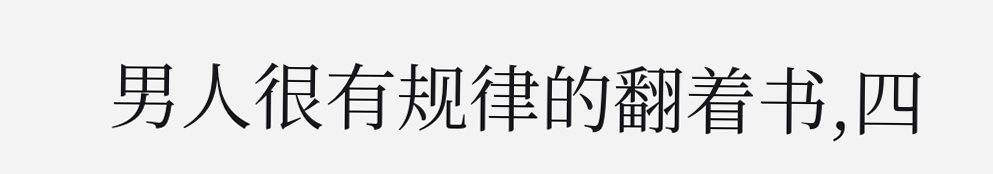男人很有规律的翻着书,四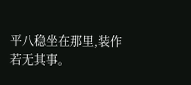平八稳坐在那里,装作若无其事。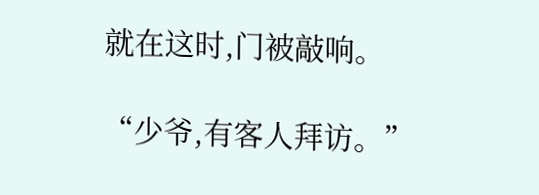就在这时,门被敲响。

“少爷,有客人拜访。”